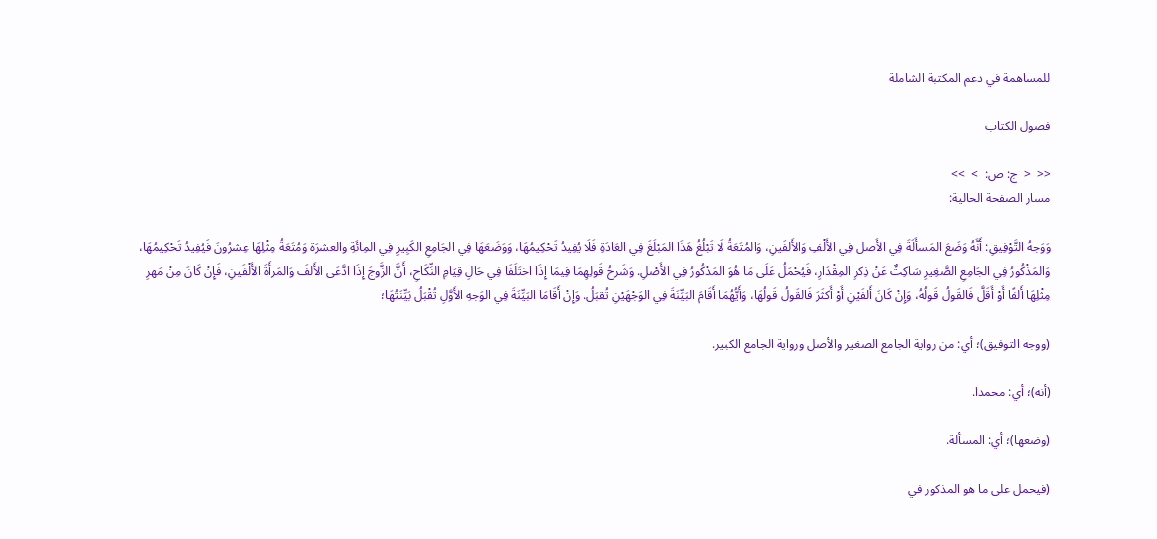للمساهمة في دعم المكتبة الشاملة

فصول الكتاب

<<  <  ج: ص:  >  >>
مسار الصفحة الحالية:

وَوَجهُ التَّوْفِيقِ: أَنَّهُ وَضَعَ المَسأَلَةَ فِي الأَصل فِي الأَلْفِ وَالأَلفَينِ، وَالمُتَعَةُ لَا تَبْلُغُ هَذَا المَبْلَغَ فِي العَادَةِ فَلَا يُفِيدُ تَحْكِيمُهَا، وَوَضَعَهَا فِي الجَامِعِ الكَبِيرِ فِي المِائَةِ والعشرَة وَمُتَعَةُ مِثْلِهَا عِشرُونَ فَيُفِيدُ تَحْكِيمُهَا، وَالمَذْكُورُ فِي الجَامِعِ الصَّغِيرِ سَاكِتٌ عَنْ ذِكرِ المِقْدَارِ، فَيُحْمَلُ عَلَى مَا هُوَ المَدْكُورُ فِي الأَصْلِ. وَشَرحُ قَولِهِمَا فِيمَا إِذَا اختَلَفَا فِي حَالِ قِيَامِ النِّكَاحِ، أَنَّ الزَّوجَ إِذَا ادَّعَى الأَلفَ وَالمَرأَةَ الأَلْفَينِ، فَإِنْ كَانَ مِنْ مَهرِ مِثْلِهَا أَلفًا أَوْ أَقَلَّ فَالقَولُ قَولُهُ، وَإِنْ كَانَ أَلفَيْنِ أَوْ أَكثَرَ فَالقَولُ قَولُهَا، وَأَيُّهُمَا أَقَامَ البَيِّنَةَ فِي الوَجْهَيْنِ تُقبَلُ. وَإِنْ أَقَامَا البَيِّنَةَ فِي الوَجهِ الأَوَّلِ تُقْبَلُ بَيِّنَتُهَا؛

(ووجه التوفيق)؛ أي: من رواية الجامع الصغير والأصل ورواية الجامع الكبير.

(أنه)؛ أي: محمدا.

(وضعها)؛ أي: المسألة.

(فيحمل على ما هو المذكور في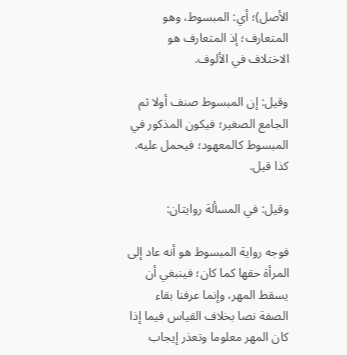الأصل)؛ أي: المبسوط، وهو المتعارف؛ إذ المتعارف هو الاختلاف في الألوف.

وقيل: إن المبسوط صنف أولا ثم الجامع الصغير؛ فيكون المذكور في المبسوط كالمعهود؛ فيحمل عليه. كذا قيل.

وقيل: في المسألة روايتان:

فوجه رواية المبسوط هو أنه عاد إلى المرأة حقها كما كان؛ فينبغي أن يسقط المهر، وإنما عرفنا بقاء الصفة نصا بخلاف القياس فيما إذا كان المهر معلوما وتعذر إيجاب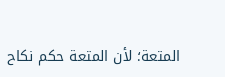المتعة؛ لأن المتعة حكم نكاح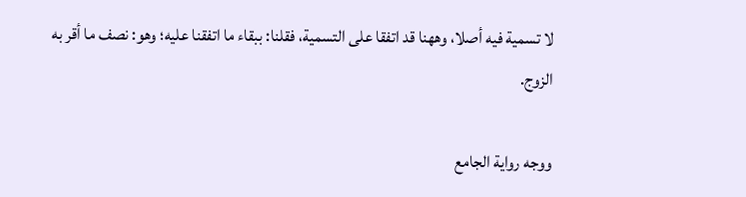لا تسمية فيه أصلا، وههنا قد اتفقا على التسمية، فقلنا: ببقاء ما اتفقنا عليه؛ وهو: نصف ما أقر به الزوج.

ووجه رواية الجامع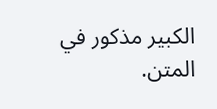الكبير مذكور في المتن.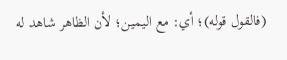(فالقول قوله)؛ أي: مع اليمين؛ لأن الظاهر شاهد له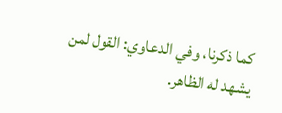كما ذكرنا، وفي الدعاوي: القول لمن يشهد له الظاهر.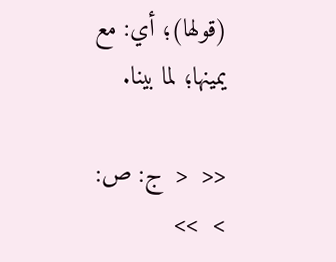(قولها)؛ أي: مع يمينها؛ لما بينا.

<<  <  ج: ص:  >  >>